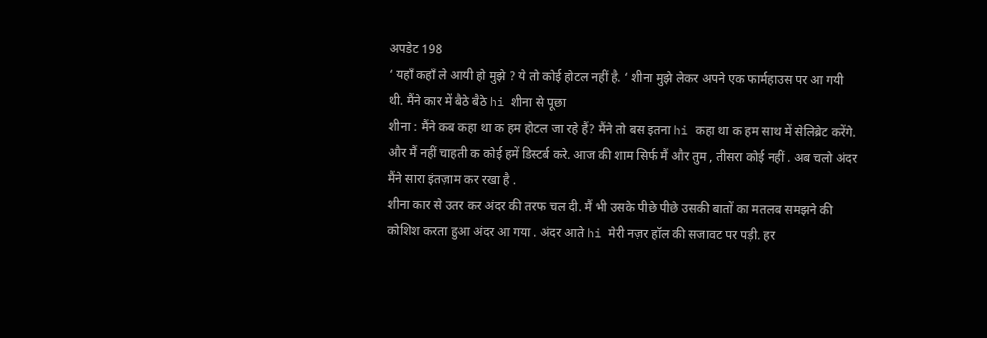अपडेट 198
‘ यहाँ कहाँ ले आयी हो मुझे ? ये तो कोई होटल नहीं है. ‘ शीना मुझे लेकर अपने एक फार्महाउस पर आ गयी थी. मैंने कार में बैठे बैठे hi शीना से पूछा
शीना : मैंने कब कहा था क हम होटल जा रहे हैं? मैंने तो बस इतना hi कहा था क हम साथ में सेलिब्रेट करेंगे. और मैं नहीं चाहती क कोई हमें डिस्टर्ब करे. आज की शाम सिर्फ मैं और तुम , तीसरा कोई नहीं . अब चलो अंदर मैंने सारा इंतज़ाम कर रखा है .
शीना कार से उतर कर अंदर की तरफ चल दी. मैं भी उसके पीछे पीछे उसकी बातों का मतलब समझने की कोशिश करता हुआ अंदर आ गया . अंदर आते hi मेरी नज़र हॉल की सजावट पर पड़ी. हर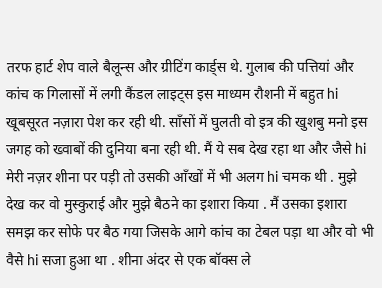तरफ हार्ट शेप वाले बैलून्स और ग्रीटिंग कार्ड्स थे. गुलाब की पत्तियां और कांच क गिलासों में लगी कैंडल लाइट्स इस माध्यम रौशनी में बहुत hi खूबसूरत नज़ारा पेश कर रही थी. साँसों में घुलती वो इत्र की खुशबु मनो इस जगह को ख्वाबों की दुनिया बना रही थी. मैं ये सब देख रहा था और जैसे hi मेरी नज़र शीना पर पड़ी तो उसकी आँखों में भी अलग hi चमक थी . मुझे देख कर वो मुस्कुराई और मुझे बैठने का इशारा किया . मैं उसका इशारा समझ कर सोफे पर बैठ गया जिसके आगे कांच का टेबल पड़ा था और वो भी वैसे hi सजा हुआ था . शीना अंदर से एक बॉक्स ले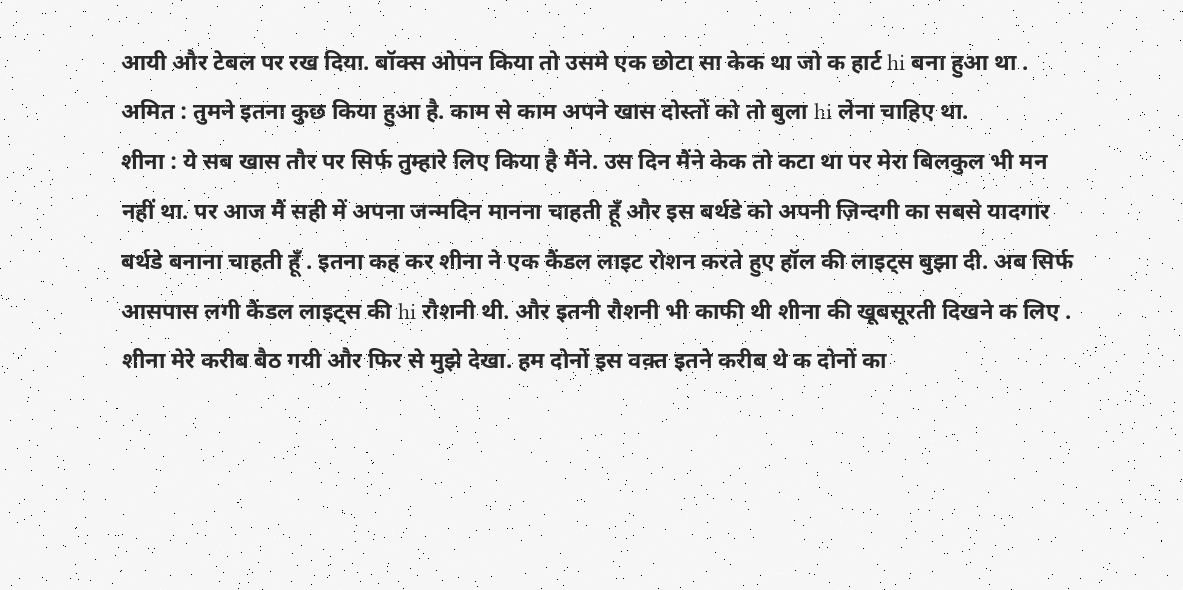आयी और टेबल पर रख दिया. बॉक्स ओपन किया तो उसमे एक छोटा सा केक था जो क हार्ट hi बना हुआ था .
अमित : तुमने इतना कुछ किया हुआ है. काम से काम अपने खास दोस्तों को तो बुला hi लेना चाहिए था.
शीना : ये सब खास तौर पर सिर्फ तुम्हारे लिए किया है मैंने. उस दिन मैंने केक तो कटा था पर मेरा बिलकुल भी मन नहीं था. पर आज मैं सही में अपना जन्मदिन मानना चाहती हूँ और इस बर्थडे को अपनी ज़िन्दगी का सबसे यादगार बर्थडे बनाना चाहती हूँ . इतना कह कर शीना ने एक कैंडल लाइट रोशन करते हुए हॉल की लाइट्स बुझा दी. अब सिर्फ आसपास लगी कैंडल लाइट्स की hi रौशनी थी. और इतनी रौशनी भी काफी थी शीना की खूबसूरती दिखने क लिए . शीना मेरे करीब बैठ गयी और फिर से मुझे देखा. हम दोनों इस वक़्त इतने करीब थे क दोनों का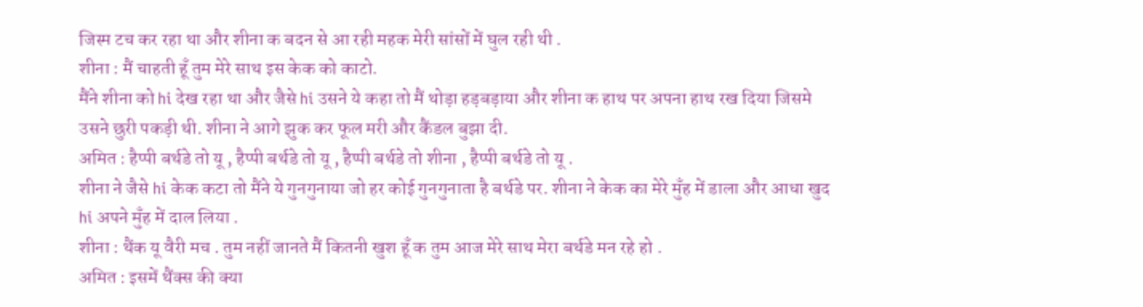जिस्म टच कर रहा था और शीना क बदन से आ रही महक मेरी सांसों में घुल रही थी .
शीना : मैं चाहती हूँ तुम मेरे साथ इस केक को काटो.
मैंने शीना को hi देख रहा था और जैसे hi उसने ये कहा तो मैं थोड़ा हड़बड़ाया और शीना क हाथ पर अपना हाथ रख दिया जिसमे उसने छुरी पकड़ी थी. शीना ने आगे झुक कर फूल मरी और कैंडल बुझा दी.
अमित : हैप्पी बर्थडे तो यू , हैप्पी बर्थडे तो यू , हैप्पी बर्थडे तो शीना , हैप्पी बर्थडे तो यू .
शीना ने जैसे hi केक कटा तो मैंने ये गुनगुनाया जो हर कोई गुनगुनाता है बर्थडे पर. शीना ने केक का मेरे मुँह में डाला और आधा खुद hi अपने मुँह में दाल लिया .
शीना : थैंक यू वैरी मच . तुम नहीं जानते मैं कितनी खुश हूँ क तुम आज मेरे साथ मेरा बर्थडे मन रहे हो .
अमित : इसमें थैंक्स की क्या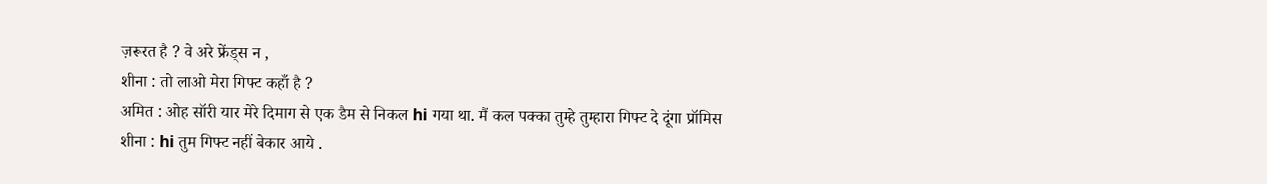ज़रूरत है ? वे अरे फ्रेंड्स न ,
शीना : तो लाओ मेरा गिफ्ट कहाँ है ?
अमित : ओह सॉरी यार मेरे दिमाग से एक डैम से निकल hi गया था. मैं कल पक्का तुम्हे तुम्हारा गिफ्ट दे दूंगा प्रॉमिस
शीना : hi तुम गिफ्ट नहीं बेकार आये .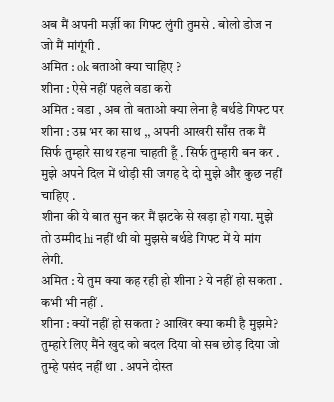अब मैं अपनी मर्ज़ी का गिफ्ट लुंगी तुमसे . बोलो डोज न जो मैं मांगूंगी .
अमित : ok बताओ क्या चाहिए ?
शीना : ऐसे नहीं पहले वडा करो
अमित : वडा , अब तो बताओ क्या लेना है बर्थडे गिफ्ट पर
शीना : उम्र भर का साथ ,, अपनी आखरी साँस तक मैं सिर्फ तुम्हारे साथ रहना चाहती हूँ . सिर्फ तुम्हारी बन कर . मुझे अपने दिल में थोड़ी सी जगह दे दो मुझे और कुछ नहीं चाहिए .
शीना की ये बात सुन कर मैं झटके से खड़ा हो गया. मुझे तो उम्मीद hi नहीं थी वो मुझसे बर्थडे गिफ्ट में ये मांग लेगी.
अमित : ये तुम क्या कह रही हो शीना ? ये नहीं हो सकता . कभी भी नहीं .
शीना : क्यों नहीं हो सकता ? आखिर क्या कमी है मुझमे? तुम्हारे लिए मैंने खुद को बदल दिया वो सब छोड़ दिया जो तुम्हे पसंद नहीं था . अपने दोस्त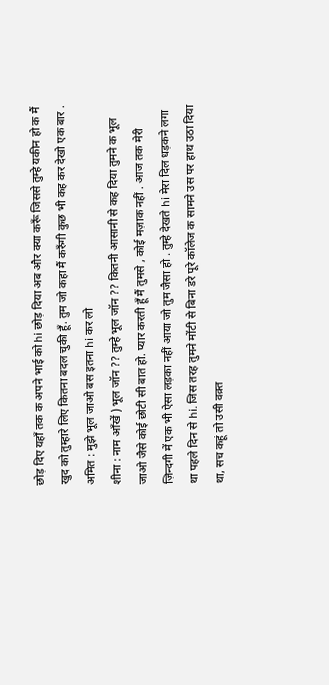छोड़ दिए यहाँ तक क अपने भाई को hi छोड़ दिया अब और क्या करूँ जिससे तुम्हे यकीन हो क मैं खुद को तुम्हारे लिए कितना बदल चुकी हूँ. तुम जो कहा मैं करुँगी कुछ भी कह कर देखो एक बार .
अमित : मुझे भूल जाओ बस इतना hi कर लो
शीना : नाम ऑंखें ) भूल जॉन ?? तुम्हे भूल जॉन ?? कितनी आसानी से कह दिया तुमने क भूल जाओ जैसे कोई छोटी सी बात हो. प्यार करती हूँ मैं तुमसे , कोई मज़ाक नहीं . आज तक मेरी ज़िन्दगी में एक भी ऐसा लड़का नहीं आया जो तुम जैसा हो . तुम्हे देखते hi मेरा दिल धड़कने लगा था पहले दिन से hi. जिस तरह तुमने मोंटी से बिना डरे पूरे कॉलेज क सामने उस पर हाथ उठा दिया था, सच कहूं तो उसी वक़्त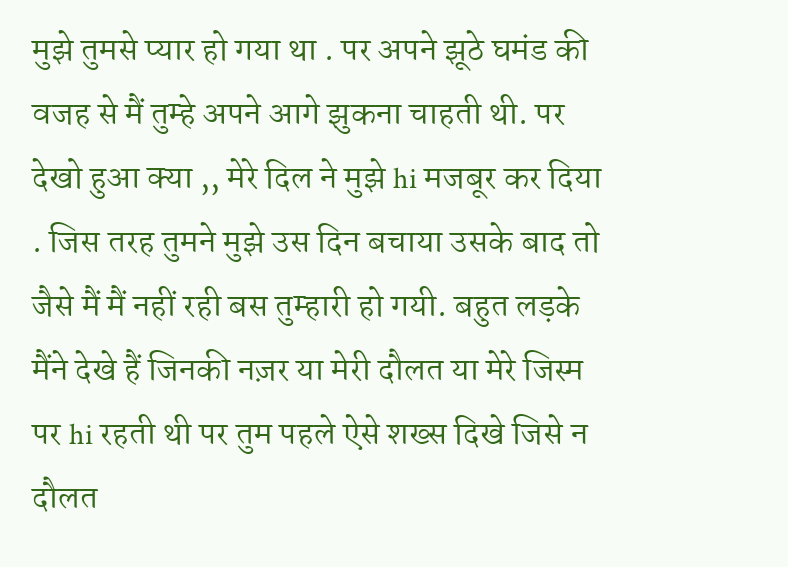मुझे तुमसे प्यार हो गया था . पर अपने झूठे घमंड की वजह से मैं तुम्हे अपने आगे झुकना चाहती थी. पर देखो हुआ क्या ,, मेरे दिल ने मुझे hi मजबूर कर दिया . जिस तरह तुमने मुझे उस दिन बचाया उसके बाद तो जैसे मैं मैं नहीं रही बस तुम्हारी हो गयी. बहुत लड़के मैंने देखे हैं जिनकी नज़र या मेरी दौलत या मेरे जिस्म पर hi रहती थी पर तुम पहले ऐसे शख्स दिखे जिसे न दौलत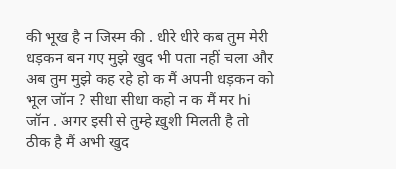की भूख है न जिस्म की . धीरे धीरे कब तुम मेरी धड़कन बन गए मुझे खुद भी पता नहीं चला और अब तुम मुझे कह रहे हो क मैं अपनी धड़कन को भूल जॉन ? सीधा सीधा कहो न क मैं मर hi जॉन . अगर इसी से तुम्हे ख़ुशी मिलती है तो ठीक है मैं अभी खुद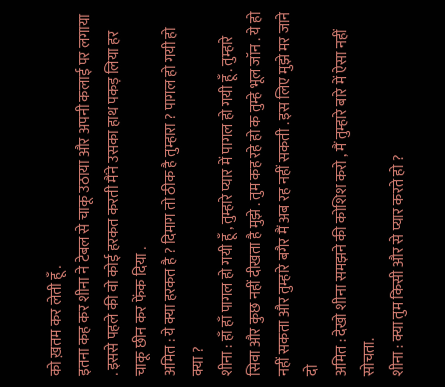को ख़तम कर लेती हूँ .
इतना कह कर शीना ने टेबल से चाकू उठाया और अपनी कलाई पर लगाया . इससे पहले की वो कोई हरकत करती मैंने उसका हाथ पकड़ लिया हर चाकू छीन कर फेंक दिया .
अमित : ये क्या हरकत है ? दिमाग तो ठीक है तुम्हारा ? पागल हो गयी हो क्या ?
शीना : हाँ हाँ पागल हो गयी हूँ , तुम्हारे प्यार में पागल हो गयी हूँ . तुम्हारे सिवा और कुछ नहीं दीखता है मुझे . तुम कह रहे हो क तुम्हे भूल जॉन . ये हो नहीं सकता और तुम्हारे बगैर मैं अब रह नहीं सकती . इस लिए मुझे मर जाने दो
अमित : देखो शीना समझने की कोशिश करो , मैं तुम्हारे बारे में ऐसा नहीं सोचता.
शीना : क्या तुम किसी और से प्यार करते हो ?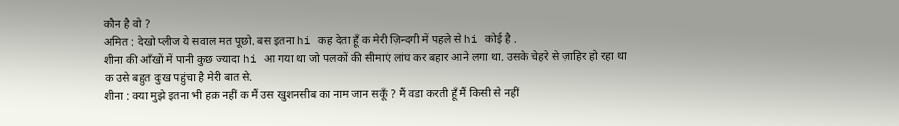कौन है वो ?
अमित : देखो प्लीज ये सवाल मत पूछो. बस इतना hi कह देता हूँ क मेरी ज़िन्दगी में पहले से hi कोई है .
शीना की आँखों में पानी कुछ ज्यादा hi आ गया था जो पलकों की सीमाएं लांघ कर बहार आने लगा था. उसके चेहरे से ज़ाहिर हो रहा था क उसे बहुत दुःख पहुंचा है मेरी बात से.
शीना : क्या मुझे इतना भी हक़ नहीं क मैं उस खुशनसीब का नाम जान सकूँ ? मैं वडा करती हूँ मैं किसी से नहीं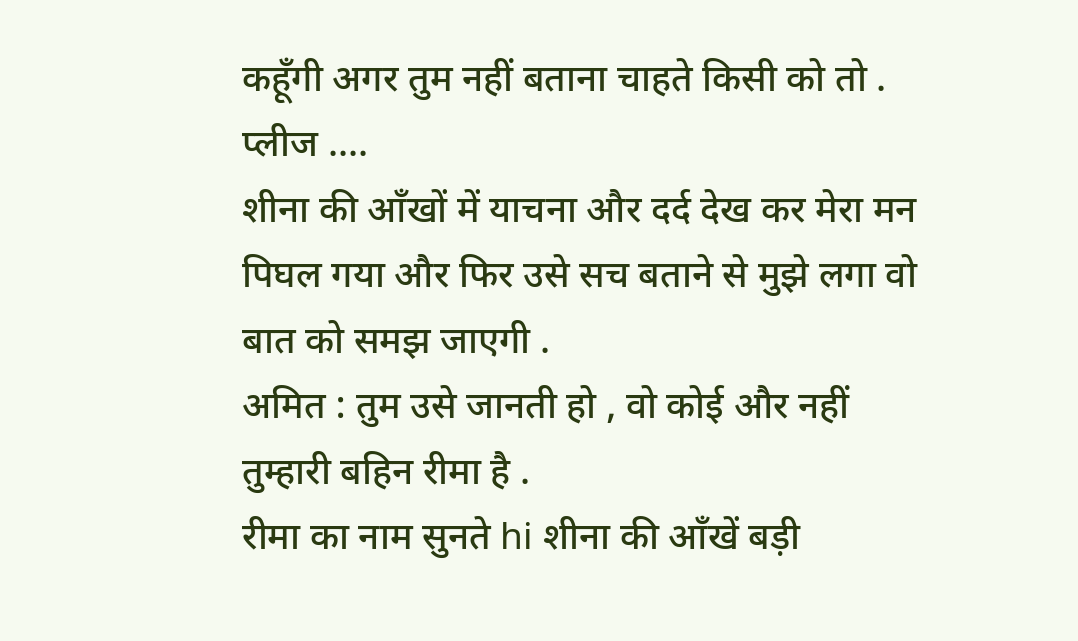कहूँगी अगर तुम नहीं बताना चाहते किसी को तो . प्लीज ....
शीना की आँखों में याचना और दर्द देख कर मेरा मन पिघल गया और फिर उसे सच बताने से मुझे लगा वो बात को समझ जाएगी .
अमित : तुम उसे जानती हो , वो कोई और नहीं तुम्हारी बहिन रीमा है .
रीमा का नाम सुनते hi शीना की ऑंखें बड़ी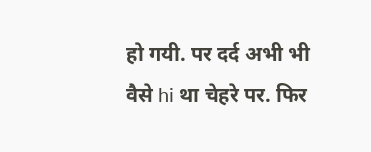हो गयी. पर दर्द अभी भी वैसे hi था चेहरे पर. फिर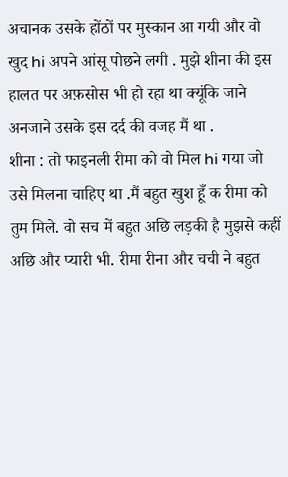अचानक उसके होंठों पर मुस्कान आ गयी और वो खुद hi अपने आंसू पोछने लगी . मुझे शीना की इस हालत पर अफ़सोस भी हो रहा था क्यूंकि जाने अनजाने उसके इस दर्द की वजह मैं था .
शीना : तो फाइनली रीमा को वो मिल hi गया जो उसे मिलना चाहिए था .मैं बहुत खुश हूँ क रीमा को तुम मिले. वो सच में बहुत अछि लड़की है मुझसे कहीं अछि और प्यारी भी. रीमा रीना और चची ने बहुत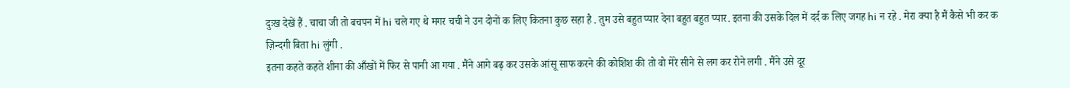दुःख देखें हैं . चाचा जी तो बचपन में hi चले गए थे मगर चची ने उन दोनों क लिए कितना कुछ सहा है . तुम उसे बहुत प्यार देना बहुत बहुत प्यार. इतना की उसके दिल में दर्द क लिए जगह hi न रहे . मेरा क्या है मैं कैसे भी कर क ज़िन्दगी बिता hi लुंगी .
इतना कहते कहते शीना की आँखों में फिर से पानी आ गया . मैंने आगे बढ़ कर उसके आंसू साफ करने की कोशिश की तो वो मेरे सीने से लग कर रोने लगी . मैंने उसे दूर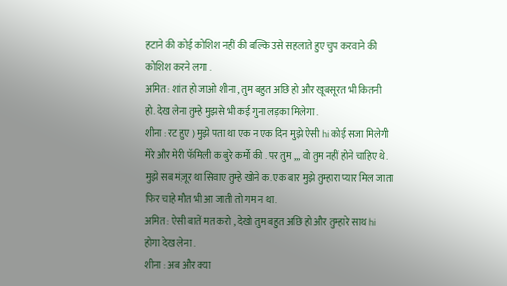हटाने की कोई कोशिश नहीं की बल्कि उसे सहलाते हुए चुप करवाने की कोशिश करने लगा .
अमित : शांत हो जाओ शीना , तुम बहुत अछि हो और खूबसूरत भी कितनी हो. देख लेना तुम्हे मुझसे भी कई गुना लड़का मिलेगा .
शीना : रट हुए ) मुझे पता था एक न एक दिन मुझे ऐसी hi कोई सजा मिलेगी मेरे और मेरी फॅमिली क बुरे कर्मो की . पर तुम ,,, वो तुम नहीं होने चाहिए थे. मुझे सब मंज़ूर था सिवाए तुम्हे खोने क. एक बार मुझे तुम्हारा प्यार मिल जाता फिर चाहे मौत भी आ जाती तो गम न था.
अमित : ऐसी बातें मत करो , देखो तुम बहुत अछि हो और तुम्हारे साथ hi होगा देख लेना .
शीना : अब और क्या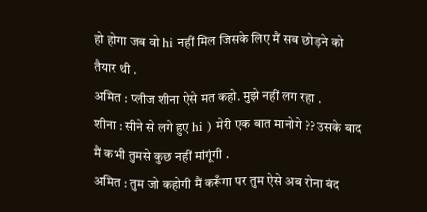हो होगा जब वो hi नहीं मिल जिसके लिए मैं सब छोड़ने को तैयार थी .
अमित : प्लीज शीना ऐसे मत कहो. मुझे नहीं लग रहा .
शीना : सीने से लगे हुए hi ) मेरी एक बात मानोगे ?? उसके बाद मैं कभी तुमसे कुछ नहीं मांगूंगी .
अमित : तुम जो कहोगी मैं करूँगा पर तुम ऐसे अब रोना बंद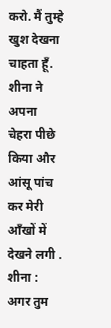करो. मैं तुम्हे खुश देखना चाहता हूँ.
शीना ने अपना चेहरा पीछे किया और आंसू पांच कर मेरी आँखों में देखने लगी .
शीना : अगर तुम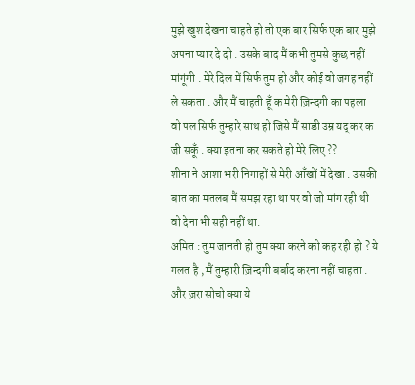मुझे खुश देखना चाहते हो तो एक बार सिर्फ एक बार मुझे अपना प्यार दे दो . उसके बाद मैं कभी तुमसे कुछ नहीं मांगूंगी . मेरे दिल में सिर्फ तुम हो और कोई वो जगह नहीं ले सकता . और मैं चाहती हूँ क मेरी ज़िन्दगी का पहला वो पल सिर्फ तुम्हारे साथ हो जिसे मैं साडी उम्र यद् कर क जी सकूँ . क्या इतना कर सकते हो मेरे लिए ??
शीना ने आशा भरी निगाहों से मेरी आँखों में देखा . उसकी बात का मतलब मैं समझ रहा था पर वो जो मांग रही थी वो देना भी सही नहीं था.
अमित : तुम जानती हो तुम क्या करने को कह रही हो ? ये गलत है , मैं तुम्हारी ज़िन्दगी बर्बाद करना नहीं चाहता . और ज़रा सोचो क्या ये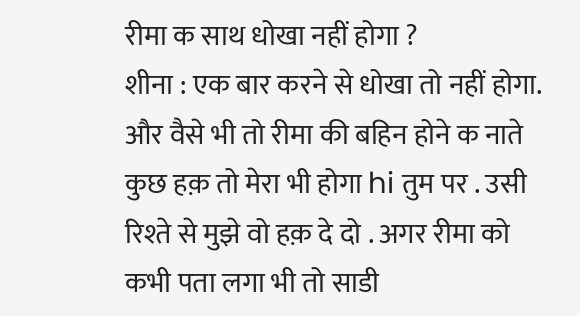रीमा क साथ धोखा नहीं होगा ?
शीना : एक बार करने से धोखा तो नहीं होगा. और वैसे भी तो रीमा की बहिन होने क नाते कुछ हक़ तो मेरा भी होगा hi तुम पर . उसी रिश्ते से मुझे वो हक़ दे दो . अगर रीमा को कभी पता लगा भी तो साडी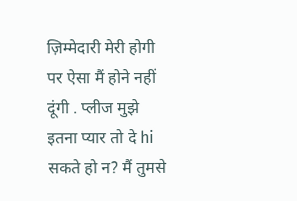ज़िम्मेदारी मेरी होगी पर ऐसा मैं होने नहीं दूंगी . प्लीज मुझे इतना प्यार तो दे hi सकते हो न? मैं तुमसे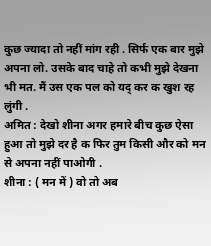कुछ ज्यादा तो नहीं मांग रही . सिर्फ एक बार मुझे अपना लो. उसके बाद चाहे तो कभी मुझे देखना भी मत. मैं उस एक पल को यद् कर क खुश रह लुंगी .
अमित : देखो शीना अगर हमारे बीच कुछ ऐसा हुआ तो मुझे दर है क फिर तुम किसी और को मन से अपना नहीं पाओगी .
शीना : ( मन में ) वो तो अब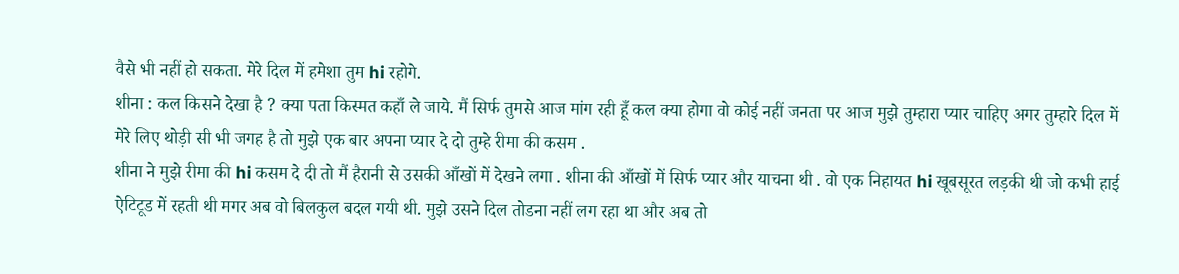वैसे भी नहीं हो सकता. मेरे दिल में हमेशा तुम hi रहोगे.
शीना : कल किसने देखा है ? क्या पता किस्मत कहाँ ले जाये. मैं सिर्फ तुमसे आज मांग रही हूँ कल क्या होगा वो कोई नहीं जनता पर आज मुझे तुम्हारा प्यार चाहिए अगर तुम्हारे दिल में मेरे लिए थोड़ी सी भी जगह है तो मुझे एक बार अपना प्यार दे दो तुम्हे रीमा की कसम .
शीना ने मुझे रीमा की hi कसम दे दी तो मैं हैरानी से उसकी आँखों में देखने लगा . शीना की आँखों में सिर्फ प्यार और याचना थी . वो एक निहायत hi खूबसूरत लड़की थी जो कभी हाई ऐटिटूड में रहती थी मगर अब वो बिलकुल बदल गयी थी. मुझे उसने दिल तोडना नहीं लग रहा था और अब तो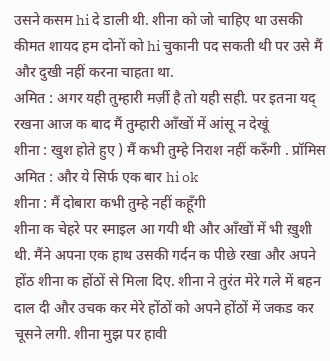उसने कसम hi दे डाली थी. शीना को जो चाहिए था उसकी कीमत शायद हम दोनों को hi चुकानी पद सकती थी पर उसे मैं और दुखी नहीं करना चाहता था.
अमित : अगर यही तुम्हारी मर्ज़ी है तो यही सही. पर इतना यद् रखना आज क बाद मैं तुम्हारी आँखों में आंसू न देखूं
शीना : खुश होते हुए ) मैं कभी तुम्हे निराश नहीं करुँगी . प्रॉमिस
अमित : और ये सिर्फ एक बार hi ok
शीना : मैं दोबारा कभी तुम्हे नहीं कहूँगी
शीना क चेहरे पर स्माइल आ गयी थी और आँखों में भी ख़ुशी थी. मैंने अपना एक हाथ उसकी गर्दन क पीछे रखा और अपने होंठ शीना क होंठों से मिला दिए. शीना ने तुरंत मेरे गले में बहन दाल दी और उचक कर मेरे होंठों को अपने होंठों में जकड कर चूसने लगी. शीना मुझ पर हावी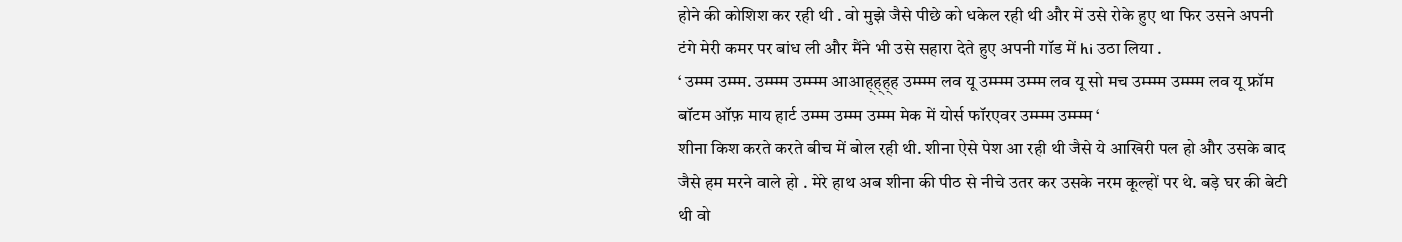होने की कोशिश कर रही थी . वो मुझे जैसे पीछे को धकेल रही थी और में उसे रोके हुए था फिर उसने अपनी टंगे मेरी कमर पर बांध ली और मैंने भी उसे सहारा देते हुए अपनी गॉड में hi उठा लिया .
‘ उम्म्म उम्म्म. उम्म्म्म उम्म्म्म आआह्ह्ह्ह उम्म्म्म लव यू उम्म्म्म उम्म्म लव यू सो मच उम्म्म्म उम्म्म्म लव यू फ्रॉम बॉटम ऑफ़ माय हार्ट उम्म्म उम्म्म उम्म्म मेक में योर्स फॉरएवर उम्म्म्म उम्म्म्म ‘
शीना किश करते करते बीच में बोल रही थी. शीना ऐसे पेश आ रही थी जैसे ये आखिरी पल हो और उसके बाद जैसे हम मरने वाले हो . मेरे हाथ अब शीना की पीठ से नीचे उतर कर उसके नरम कूल्हों पर थे. बड़े घर की बेटी थी वो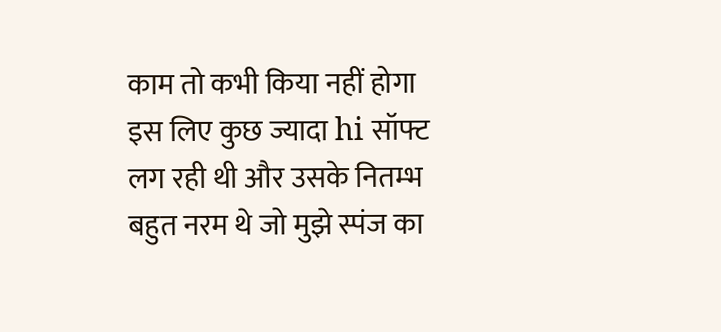काम तो कभी किया नहीं होगा इस लिए कुछ ज्यादा hi सॉफ्ट लग रही थी और उसके नितम्भ बहुत नरम थे जो मुझे स्पंज का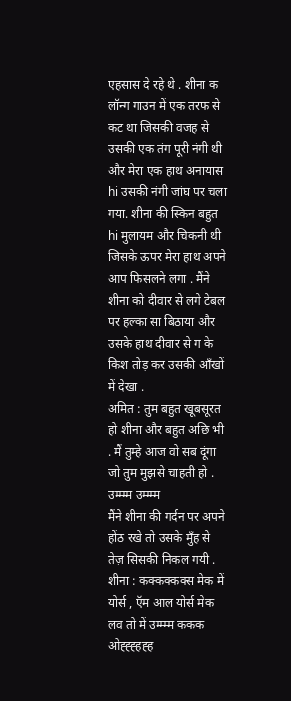एहसास दे रहे थे . शीना क लॉन्ग गाउन में एक तरफ से कट था जिसकी वजह से उसकी एक तंग पूरी नंगी थी और मेरा एक हाथ अनायास hi उसकी नंगी जांघ पर चला गया. शीना की स्किन बहुत hi मुलायम और चिकनी थी जिसके ऊपर मेरा हाथ अपने आप फिसलने लगा . मैंने शीना को दीवार से लगे टेबल पर हल्का सा बिठाया और उसके हाथ दीवार से ग के किश तोड़ कर उसकी आँखों में देखा .
अमित : तुम बहुत खूबसूरत हो शीना और बहुत अछि भी . मैं तुम्हे आज वो सब दूंगा जो तुम मुझसे चाहती हो . उम्म्म्म उम्म्म्म
मैंने शीना की गर्दन पर अपने होंठ रखे तो उसके मुँह से तेज़ सिसकी निकल गयी .
शीना : कक्कक्कक्स मेक में योर्स , ऍम आल योर्स मेक लव तो में उम्म्म्म ककक ओह्ह्ह्हह्ह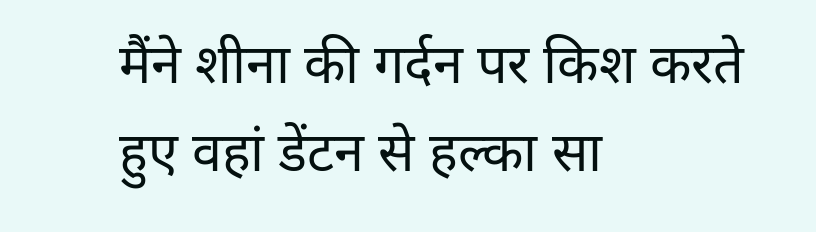मैंने शीना की गर्दन पर किश करते हुए वहां डेंटन से हल्का सा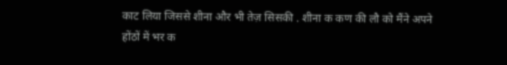काट लिया जिससे शीना और भी तेज़ सिसकी . शीना क कण की लौ को मैंने अपने होंठों में भर क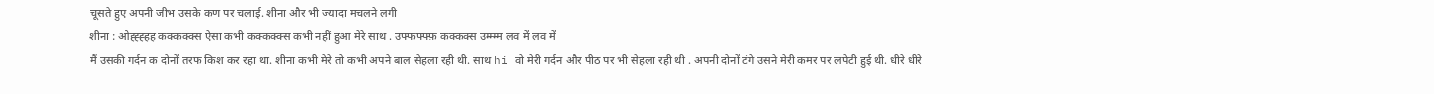चूसते हुए अपनी जीभ उसके कण पर चलाई. शीना और भी ज्यादा मचलने लगी
शीना : ओह्ह्ह्हह कक्कक्क्स ऐसा कभी कक्कक्क्स कभी नहीं हुआ मेरे साथ . उफ्फफ्फ्फ़ कक्कक्स उम्म्म्म लव में लव में
मैं उसकी गर्दन क दोनों तरफ किश कर रहा था. शीना कभी मेरे तो कभी अपने बाल सेहला रही थी. साथ hi वो मेरी गर्दन और पीठ पर भी सेहला रही थी . अपनी दोनों टंगे उसने मेरी कमर पर लपेटी हुई थी. धीरे धीरे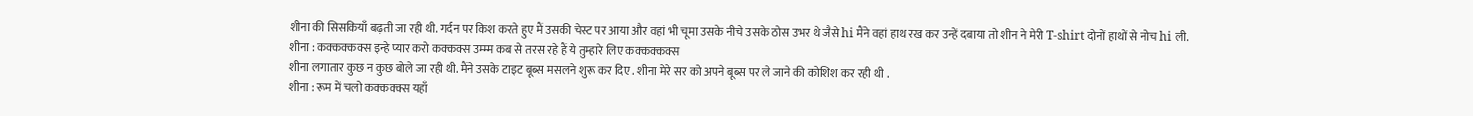शीना की सिसकियाँ बढ़ती जा रही थी. गर्दन पर किश करते हुए मैं उसकी चेस्ट पर आया और वहां भी चूमा उसके नीचे उसके ठोस उभर थे जैसे hi मैंने वहां हाथ रख कर उन्हें दबाया तो शीन ने मेरी T-shirt दोनों हाथों से नोच hi ली.
शीना : कक्कक्कक्स इन्हे प्यार करो कक्कक्स उम्म्म कब से तरस रहे हैं ये तुम्हारे लिए कक्कक्कक्स
शीना लगातार कुछ न कुछ बोले जा रही थी. मैंने उसके टाइट बूब्स मसलने शुरू कर दिए . शीना मेरे सर को अपने बूब्स पर ले जाने की कोशिश कर रही थी .
शीना : रूम में चलो कक्कक्क्स यहाँ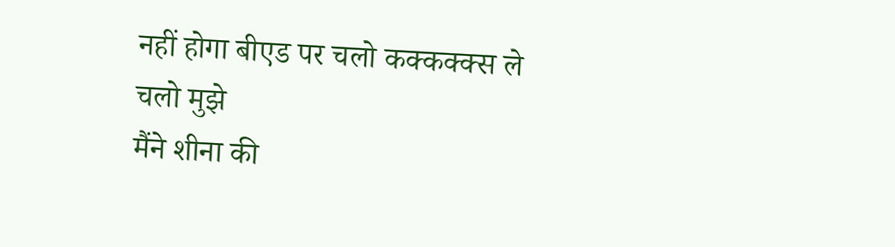नहीं होगा बीएड पर चलो कक्कक्क्स ले चलो मुझे
मैंने शीना की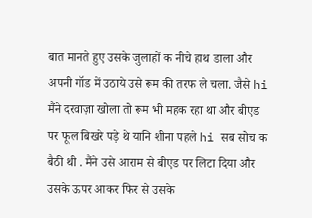बात मानते हुए उसके जुलाहों क नीचे हाथ डाला और अपनी गॉड में उठाये उसे रूम की तरफ ले चला. जैसे hi मैंने दरवाज़ा खोला तो रूम भी महक रहा था और बीएड पर फूल बिखरे पड़े थे यानि शीना पहले hi सब सोच क बैठी थी . मैंने उसे आराम से बीएड पर लिटा दिया और उसके ऊपर आकर फिर से उसके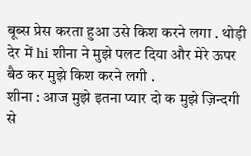बूब्स प्रेस करता हुआ उसे किश करने लगा . थोड़ी देर में hi शीना ने मुझे पलट दिया और मेरे ऊपर बैठ कर मुझे किश करने लगी .
शीना : आज मुझे इतना प्यार दो क मुझे ज़िन्दगी से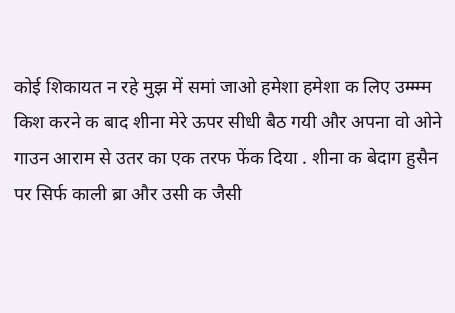कोई शिकायत न रहे मुझ में समां जाओ हमेशा हमेशा क लिए उम्म्म्म
किश करने क बाद शीना मेरे ऊपर सीधी बैठ गयी और अपना वो ओने गाउन आराम से उतर का एक तरफ फेंक दिया . शीना क बेदाग हुसैन पर सिर्फ काली ब्रा और उसी क जैसी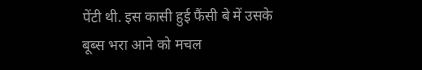पेंटी थी. इस कासी हुई फैंसी बे में उसके बूब्स भरा आने को मचल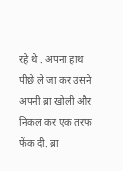रहे थे . अपना हाथ पीछे ले जा कर उसने अपनी ब्रा खोली और निकल कर एक तरफ फेंक दी. ब्रा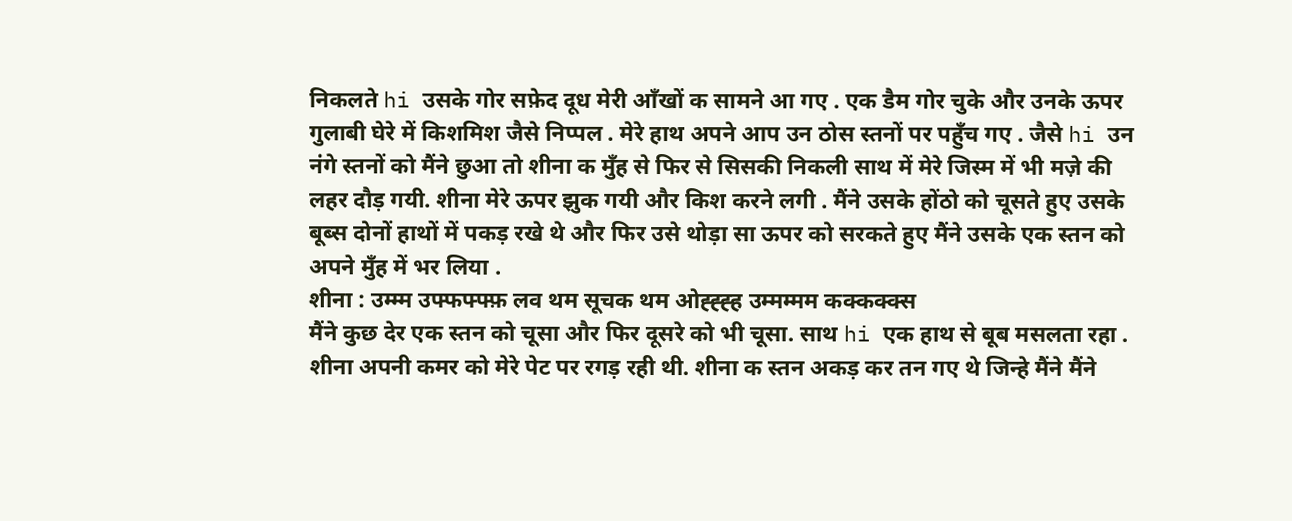निकलते hi उसके गोर सफ़ेद दूध मेरी आँखों क सामने आ गए . एक डैम गोर चुके और उनके ऊपर गुलाबी घेरे में किशमिश जैसे निप्पल . मेरे हाथ अपने आप उन ठोस स्तनों पर पहुँच गए . जैसे hi उन नंगे स्तनों को मैंने छुआ तो शीना क मुँह से फिर से सिसकी निकली साथ में मेरे जिस्म में भी मज़े की लहर दौड़ गयी. शीना मेरे ऊपर झुक गयी और किश करने लगी . मैंने उसके होंठो को चूसते हुए उसके बूब्स दोनों हाथों में पकड़ रखे थे और फिर उसे थोड़ा सा ऊपर को सरकते हुए मैंने उसके एक स्तन को अपने मुँह में भर लिया .
शीना : उम्म्म उफ्फफ्फ्फ़ लव थम सूचक थम ओह्ह्ह्ह उम्मम्मम कक्कक्क्स
मैंने कुछ देर एक स्तन को चूसा और फिर दूसरे को भी चूसा. साथ hi एक हाथ से बूब मसलता रहा . शीना अपनी कमर को मेरे पेट पर रगड़ रही थी. शीना क स्तन अकड़ कर तन गए थे जिन्हे मैंने मैंने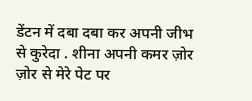डेंटन में दबा दबा कर अपनी जीभ से कुरेदा . शीना अपनी कमर ज़ोर ज़ोर से मेरे पेट पर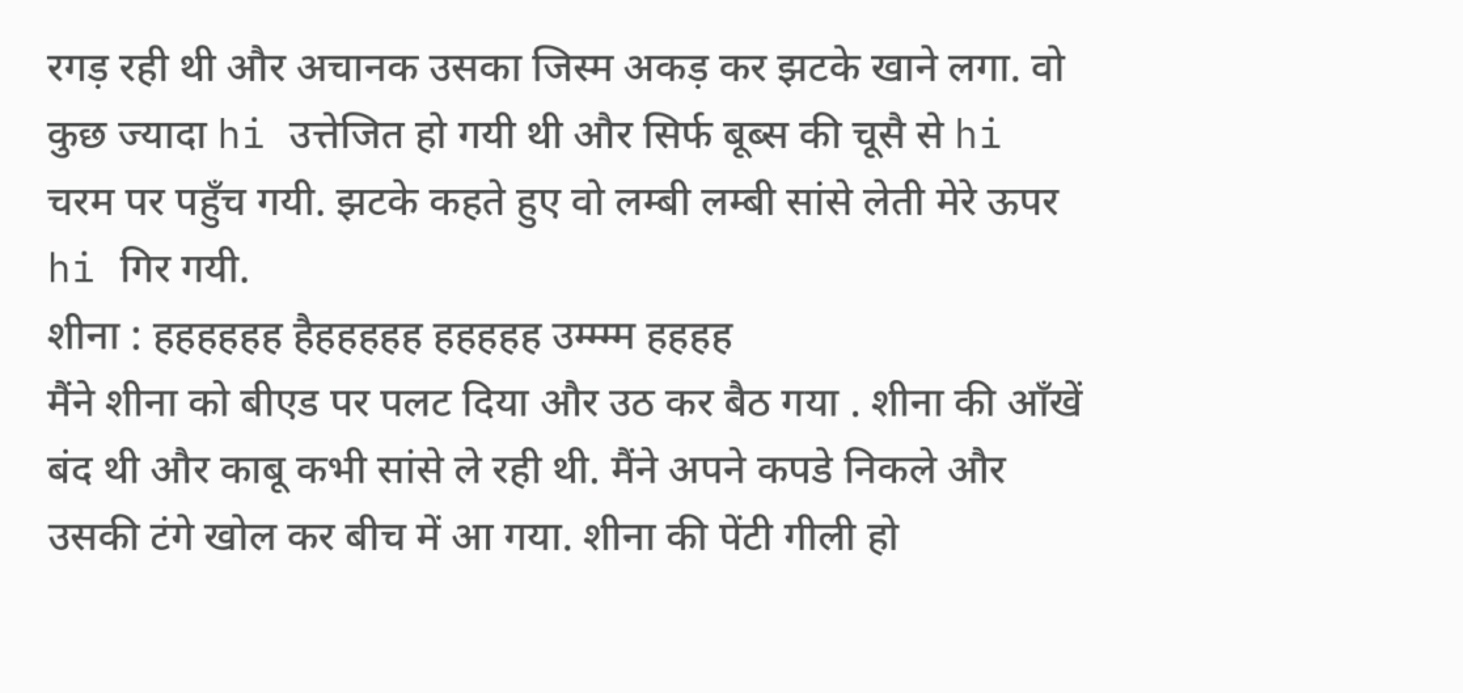रगड़ रही थी और अचानक उसका जिस्म अकड़ कर झटके खाने लगा. वो कुछ ज्यादा hi उत्तेजित हो गयी थी और सिर्फ बूब्स की चूसै से hi चरम पर पहुँच गयी. झटके कहते हुए वो लम्बी लम्बी सांसे लेती मेरे ऊपर hi गिर गयी.
शीना : हहहहहह हैहहहहह हहहहह उम्म्म्म हहहह
मैंने शीना को बीएड पर पलट दिया और उठ कर बैठ गया . शीना की ऑंखें बंद थी और काबू कभी सांसे ले रही थी. मैंने अपने कपडे निकले और उसकी टंगे खोल कर बीच में आ गया. शीना की पेंटी गीली हो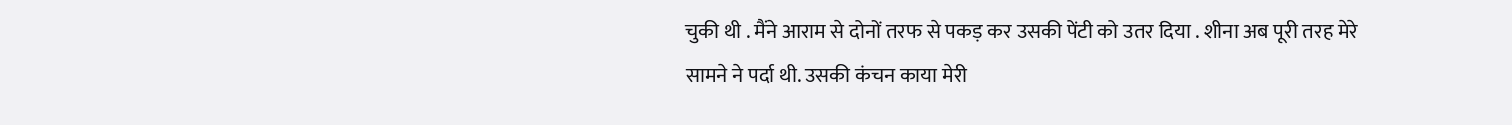चुकी थी . मैंने आराम से दोनों तरफ से पकड़ कर उसकी पेंटी को उतर दिया . शीना अब पूरी तरह मेरे सामने ने पर्दा थी. उसकी कंचन काया मेरी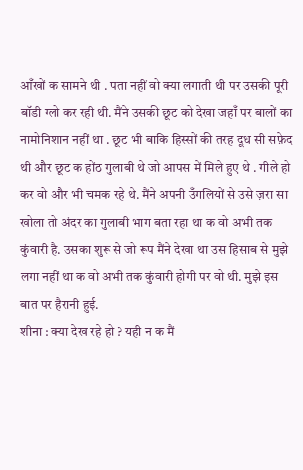आँखों क सामने थी . पता नहीं वो क्या लगाती थी पर उसकी पूरी बॉडी ग्लो कर रही थी. मैंने उसकी छूट को देखा जहाँ पर बालों का नामोनिशान नहीं था . छूट भी बाकि हिस्सों की तरह दूध सी सफ़ेद थी और छूट क होंठ गुलाबी थे जो आपस में मिले हुए थे . गीले हो कर वो और भी चमक रहे थे. मैंने अपनी उँगलियों से उसे ज़रा सा खोला तो अंदर का गुलाबी भाग बता रहा था क वो अभी तक कुंवारी है. उसका शुरू से जो रूप मैंने देखा था उस हिसाब से मुझे लगा नहीं था क वो अभी तक कुंवारी होगी पर वो थी. मुझे इस बात पर हैरानी हुई.
शीना : क्या देख रहे हो ? यही न क मैं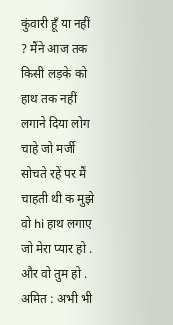कुंवारी हूँ या नहीं ? मैंने आज तक किसी लड़के को हाथ तक नहीं लगाने दिया लोग चाहे जो मर्जी सोचते रहें पर मैं चाहती थी क मुझे वो hi हाथ लगाए जो मेरा प्यार हो . और वो तुम हो .
अमित : अभी भी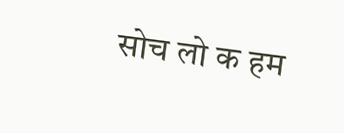सोच लो क हम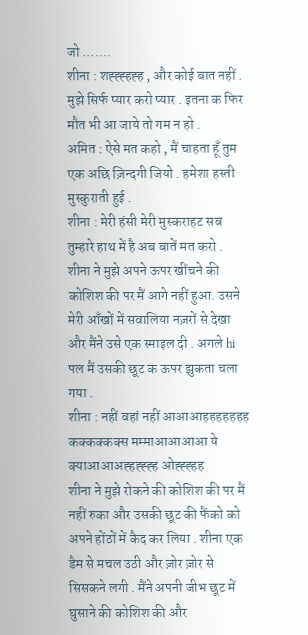जो .......
शीना : शह्ह्ह्हह्ह , और कोई बात नहीं . मुझे सिर्फ प्यार करो प्यार . इतना क फिर मौत भी आ जाये तो गम न हो .
अमित : ऐसे मत कहो , मैं चाहता हूँ तुम एक अछि ज़िन्दगी जियो . हमेशा हस्ती मुस्कुराती हुई .
शीना : मेरी हंसी मेरी मुस्कराहट सब तुम्हारे हाथ में है अब बातें मत करो .
शीना ने मुझे अपने ऊपर खींचने की कोशिश की पर मैं आगे नहीं हुआ. उसने मेरी आँखों में सवालिया नज़रों से देखा और मैंने उसे एक स्माइल दी . अगले hi पल मैं उसकी छूट क ऊपर झुकता चला गया .
शीना : नहीं वहां नहीं आआआहहहहहहह कक्कक्कक्स मम्माआआआआ ये क्याआआअह्हह्ह्ह्ह ओह्ह्ह्हह
शीना ने मुझे रोकने की कोशिश की पर मैं नहीं रुका और उसकी छूट की फैंको को अपने होंठों में कैद कर लिया . शीना एक डैम से मचल उठी और ज़ोर ज़ोर से सिसकने लगी . मैंने अपनी जीभ छूट में घुसाने की कोशिश की और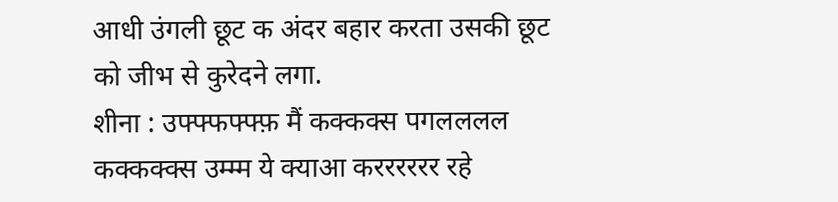आधी उंगली छूट क अंदर बहार करता उसकी छूट को जीभ से कुरेदने लगा.
शीना : उफ्फ्फफ्फ्फ़ मैं कक्कक्स पगलललल कक्कक्क्स उम्म्म ये क्याआ करररररर रहे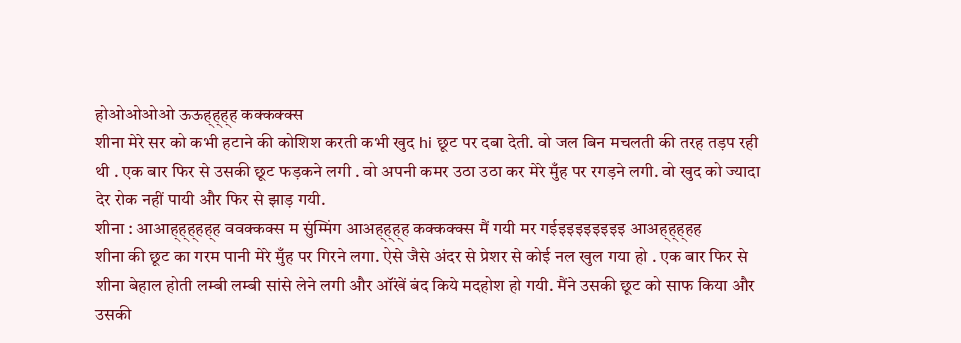होओओओओ ऊऊह्ह्ह्ह कक्कक्क्स
शीना मेरे सर को कभी हटाने की कोशिश करती कभी खुद hi छूट पर दबा देती. वो जल बिन मचलती की तरह तड़प रही थी . एक बार फिर से उसकी छूट फड़कने लगी . वो अपनी कमर उठा उठा कर मेरे मुँह पर रगड़ने लगी. वो खुद को ज्यादा देर रोक नहीं पायी और फिर से झाड़ गयी.
शीना : आआह्ह्ह्हह्ह ववक्कक्स म सुंम्मिंग आअह्ह्ह्ह कक्कक्क्स मैं गयी मर गईइइइइइइइइ आअह्ह्ह्हह
शीना की छूट का गरम पानी मेरे मुँह पर गिरने लगा. ऐसे जैसे अंदर से प्रेशर से कोई नल खुल गया हो . एक बार फिर से शीना बेहाल होती लम्बी लम्बी सांसे लेने लगी और ऑंखें बंद किये मदहोश हो गयी. मैंने उसकी छूट को साफ किया और उसकी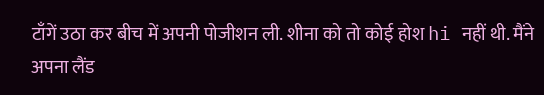टाँगें उठा कर बीच में अपनी पोजीशन ली. शीना को तो कोई होश hi नहीं थी. मैंने अपना लैंड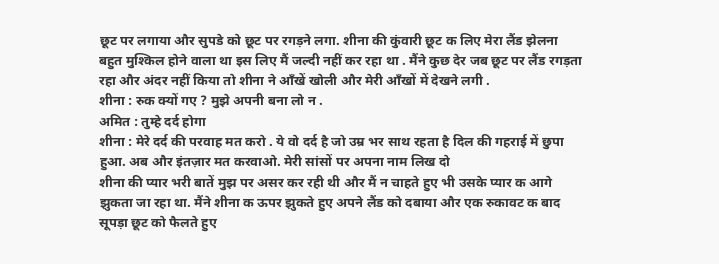छूट पर लगाया और सुपडे को छूट पर रगड़ने लगा. शीना की कुंवारी छूट क लिए मेरा लैंड झेलना बहुत मुश्किल होने वाला था इस लिए मैं जल्दी नहीं कर रहा था . मैंने कुछ देर जब छूट पर लैंड रगड़ता रहा और अंदर नहीं किया तो शीना ने आँखें खोली और मेरी आँखों में देखने लगी .
शीना : रुक क्यों गए ? मुझे अपनी बना लो न .
अमित : तुम्हे दर्द होगा
शीना : मेरे दर्द की परवाह मत करो . ये वो दर्द है जो उम्र भर साथ रहता है दिल की गहराई में छुपा हुआ. अब और इंतज़ार मत करवाओ. मेरी सांसों पर अपना नाम लिख दो
शीना की प्यार भरी बातें मुझ पर असर कर रही थी और मैं न चाहते हुए भी उसके प्यार क आगे झुकता जा रहा था. मैंने शीना क ऊपर झुकते हुए अपने लैंड को दबाया और एक रुकावट क बाद सूपड़ा छूट को फैलते हुए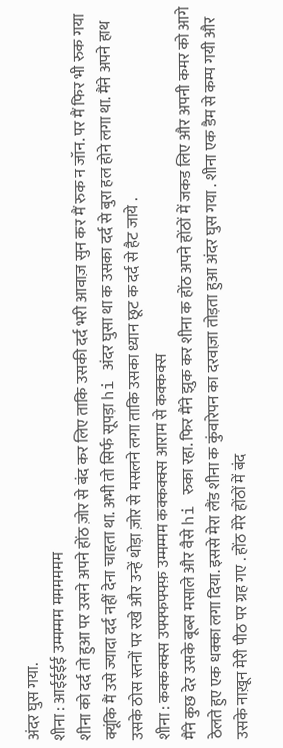अंदर घुस गया.
शीना : आईईईई उम्मम्मम मममममम
शीना को दर्द तो हुआ पर उसने अपने होंठ ज़ोर से बंद कर लिए ताकि उसकी दर्द भरी आवाज़ सुन कर मैं रुक न जॉन. पर मैं फिर भी रुक गया क्यूंकि मैं उसे ज्यादा दर्द नहीं देना चाहता था. अभी तो सिर्फ सूपड़ा hi अंदर घुसा था क उसका दर्द से बुरा हल होने लगा था. मैंने अपने हाथ उसके ठोस स्तनों पर रखे और उन्हें थोड़ा ज़ोर से मसलने लगा ताकि उसका ध्यान छूट क दर्द से हैट जाये .
शीना : कक्कक्क्स उफ्फ्फफ्फ्फ़ उम्मम्मम कक्कक्क्स आराम से कक्कक्स
मैंने कुछ देर उसके बूब्स मसाले और वैसे hi रुका रहा. फिर मैंने झुक कर शीना क होंठ अपने होंठों में जकड लिए और अपनी कमर को आगे ठेलते हुए एक धक्का लगा दिया. इससे मेरा लैंड शीना क कुंवारेपन का दरवाज़ा तोड़ता हुआ अंदर घुस गया . शीना एक डैम से कम्प गयी और उसके नाख़ून मेरी पीठ पर ग्रह गए . होंठ मेरे होंठों में बंद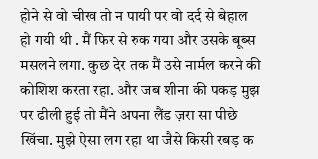होने से वो चीख तो न पायी पर वो दर्द से बेहाल हो गयी थी . मैं फिर से रुक गया और उसके बूब्स मसलने लगा. कुछ देर तक मैं उसे नार्मल करने की कोशिश करता रहा. और जब शीना की पकड़ मुझ पर ढीली हुई तो मैंने अपना लैंड ज़रा सा पीछे खिंचा. मुझे ऐसा लग रहा था जैसे किसी रबड़ क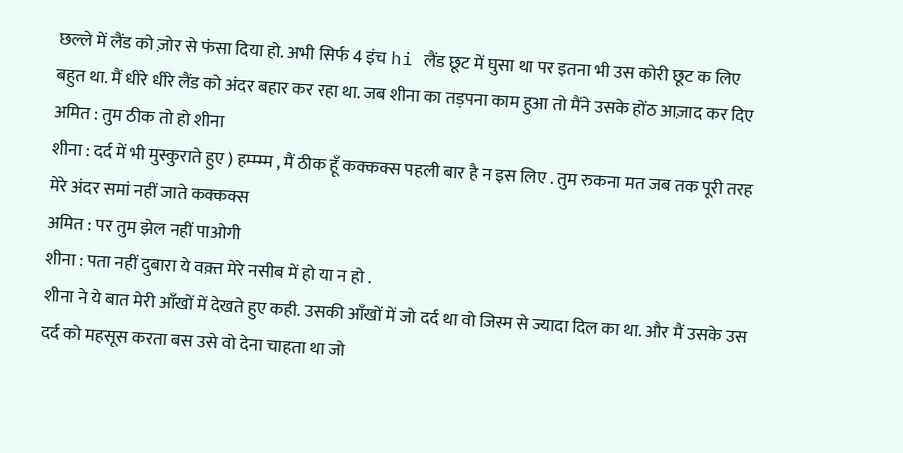छल्ले में लैंड को ज़ोर से फंसा दिया हो. अभी सिर्फ 4 इंच hi लैंड छूट में घुसा था पर इतना भी उस कोरी छूट क लिए बहुत था. मैं धीरे धीरे लैंड को अंदर बहार कर रहा था. जब शीना का तड़पना काम हुआ तो मैंने उसके होंठ आज़ाद कर दिए
अमित : तुम ठीक तो हो शीना
शीना : दर्द में भी मुस्कुराते हुए ) हम्म्म्म , मैं ठीक हूँ कक्कक्स पहली बार है न इस लिए . तुम रुकना मत जब तक पूरी तरह मेरे अंदर समां नहीं जाते कक्कक्स
अमित : पर तुम झेल नहीं पाओगी
शीना : पता नहीं दुबारा ये वक़्त मेरे नसीब में हो या न हो .
शीना ने ये बात मेरी आँखों में देखते हुए कही. उसकी आँखों में जो दर्द था वो जिस्म से ज्यादा दिल का था. और मैं उसके उस दर्द को महसूस करता बस उसे वो देना चाहता था जो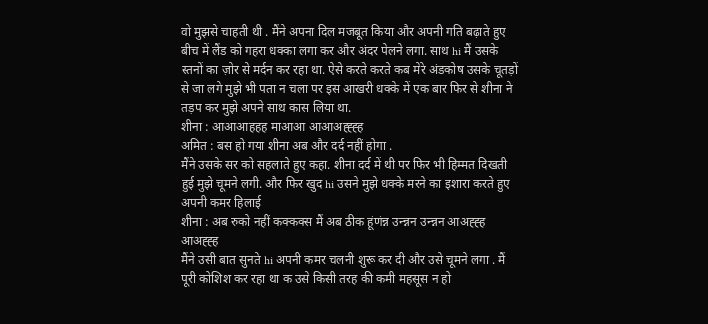वो मुझसे चाहती थी . मैंने अपना दिल मजबूत किया और अपनी गति बढ़ाते हुए बीच में लैंड को गहरा धक्का लगा कर और अंदर पेलने लगा. साथ hi मैं उसके स्तनों का ज़ोर से मर्दन कर रहा था. ऐसे करते करते कब मेरे अंडकोष उसके चूतड़ों से जा लगे मुझे भी पता न चला पर इस आखरी धक्के में एक बार फिर से शीना ने तड़प कर मुझे अपने साथ कास लिया था.
शीना : आआआहहह माआआ आआअह्ह्ह्ह
अमित : बस हो गया शीना अब और दर्द नहीं होगा .
मैंने उसके सर को सहलाते हुए कहा. शीना दर्द में थी पर फिर भी हिम्मत दिखती हुई मुझे चूमने लगी. और फिर खुद hi उसने मुझे धक्के मरने का इशारा करते हुए अपनी कमर हिलाई
शीना : अब रुको नहीं कक्कक्स मैं अब ठीक हूंणंन्न उन्न्नन उन्न्नन आअह्ह्ह आअह्ह्ह
मैंने उसी बात सुनते hi अपनी कमर चलनी शुरू कर दी और उसे चूमने लगा . मैं पूरी कोशिश कर रहा था क उसे किसी तरह की कमी महसूस न हो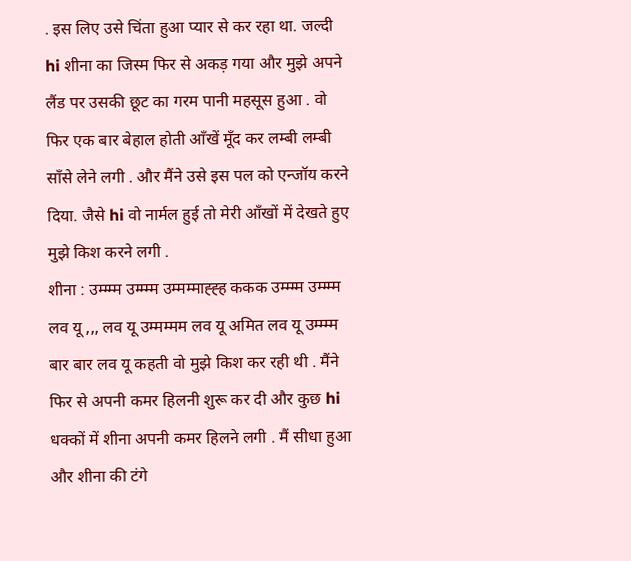. इस लिए उसे चिंता हुआ प्यार से कर रहा था. जल्दी hi शीना का जिस्म फिर से अकड़ गया और मुझे अपने लैंड पर उसकी छूट का गरम पानी महसूस हुआ . वो फिर एक बार बेहाल होती ऑंखें मूँद कर लम्बी लम्बी साँसे लेने लगी . और मैंने उसे इस पल को एन्जॉय करने दिया. जैसे hi वो नार्मल हुई तो मेरी आँखों में देखते हुए मुझे किश करने लगी .
शीना : उम्म्म्म उम्म्म्म उम्मम्माह्ह्ह ककक उम्म्म्म उम्म्म्म लव यू ,,, लव यू उम्मम्मम लव यू अमित लव यू उम्म्म्म
बार बार लव यू कहती वो मुझे किश कर रही थी . मैंने फिर से अपनी कमर हिलनी शुरू कर दी और कुछ hi धक्कों में शीना अपनी कमर हिलने लगी . मैं सीधा हुआ और शीना की टंगे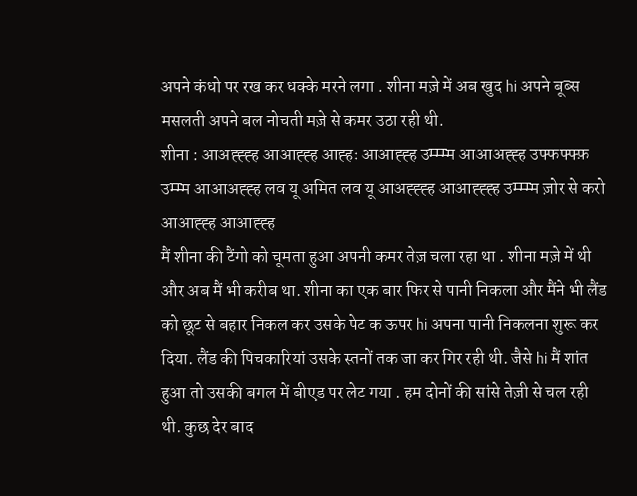अपने कंधो पर रख कर धक्के मरने लगा . शीना मज़े में अब खुद hi अपने बूब्स मसलती अपने बल नोचती मज़े से कमर उठा रही थी.
शीना : आअह्ह्ह्ह आआह्ह्ह आह्हः आआह्ह्ह उम्म्म्म आआअह्ह्ह उफ्फफ्फ्फ़ उम्म्म आआअह्ह्ह लव यू अमित लव यू आअह्ह्ह्ह आआह्ह्ह्ह उम्म्म्म ज़ोर से करो आआह्ह्ह आआह्ह्ह
मैं शीना की टैंगो को चूमता हुआ अपनी कमर तेज़ चला रहा था . शीना मज़े में थी और अब मैं भी करीब था. शीना का एक बार फिर से पानी निकला और मैंने भी लैंड को छूट से बहार निकल कर उसके पेट क ऊपर hi अपना पानी निकलना शुरू कर दिया. लैंड की पिचकारियां उसके स्तनों तक जा कर गिर रही थी. जैसे hi मैं शांत हुआ तो उसकी बगल में बीएड पर लेट गया . हम दोनों की सांसे तेज़ी से चल रही थी. कुछ देर बाद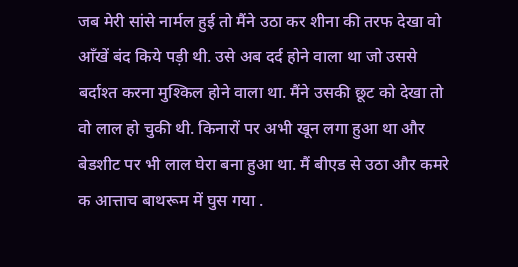जब मेरी सांसे नार्मल हुई तो मैंने उठा कर शीना की तरफ देखा वो ऑंखें बंद किये पड़ी थी. उसे अब दर्द होने वाला था जो उससे बर्दाश्त करना मुश्किल होने वाला था. मैंने उसकी छूट को देखा तो वो लाल हो चुकी थी. किनारों पर अभी खून लगा हुआ था और बेडशीट पर भी लाल घेरा बना हुआ था. मैं बीएड से उठा और कमरे क आत्ताच बाथरूम में घुस गया .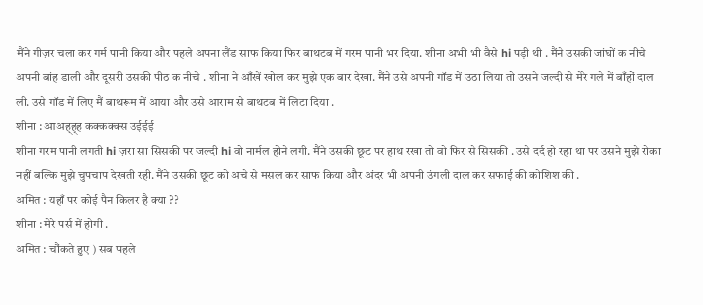मैंने गीज़र चला कर गर्म पानी किया और पहले अपना लैंड साफ किया फिर बाथटब में गरम पानी भर दिया. शीना अभी भी वैसे hi पड़ी थी . मैंने उसकी जांघों क नीचे अपनी बांह डाली और दूसरी उसकी पीठ क नीचे . शीना ने आँखें खोल कर मुझे एक बार देखा. मैंने उसे अपनी गॉड में उठा लिया तो उसने जल्दी से मेरे गले में बाँहों दाल ली. उसे गॉड में लिए मैं बाथरूम में आया और उसे आराम से बाथटब में लिटा दिया .
शीना : आअह्ह्ह कक्कक्क्स उईईई
शीना गरम पानी लगती hi ज़रा सा सिसकी पर जल्दी hi वो नार्मल होने लगी. मैंने उसकी छूट पर हाथ रखा तो वो फिर से सिसकी . उसे दर्द हो रहा था पर उसने मुझे रोका नहीं बल्कि मुझे चुपचाप देखती रही. मैंने उसकी छूट को अचे से मसल कर साफ किया और अंदर भी अपनी उंगली दाल कर सफाई की कोशिश की .
अमित : यहाँ पर कोई पैन किलर है क्या ??
शीना : मेरे पर्स में होगी .
अमित : चौंकते हुए ) सब पहले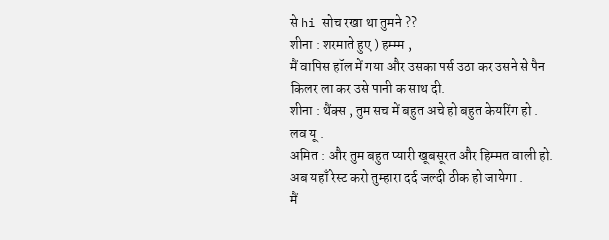से hi सोच रखा था तुमने ??
शीना : शरमाते हुए ) हम्म्म ,
मैं वापिस हॉल में गया और उसका पर्स उठा कर उसने से पैन किलर ला कर उसे पानी क साथ दी.
शीना : थैंक्स , तुम सच में बहुत अचे हो बहुत केयरिंग हो . लव यू .
अमित : और तुम बहुत प्यारी खूबसूरत और हिम्मत वाली हो. अब यहाँ रेस्ट करो तुम्हारा दर्द जल्दी ठीक हो जायेगा .
मैं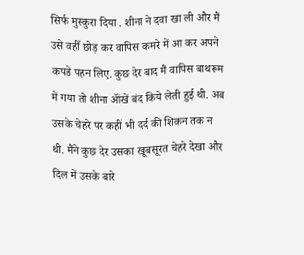सिर्फ मुस्कुरा दिया . शीना ने दवा खा ली और मैं उसे वहीँ छोड़ कर वापिस कमरे में आ कर अपने कपडे पहन लिए. कुछ देर बाद मैं वापिस बाथरूम में गया तो शीना ऑंखें बंद किये लेती हुई थी. अब उसके चेहरे पर कहीं भी दर्द की शिकन तक न थी. मैंने कुछ देर उसका खूबसूरत चेहरे देखा और दिल में उसके बारे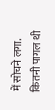में सोचने लगा. कितनी पागल थी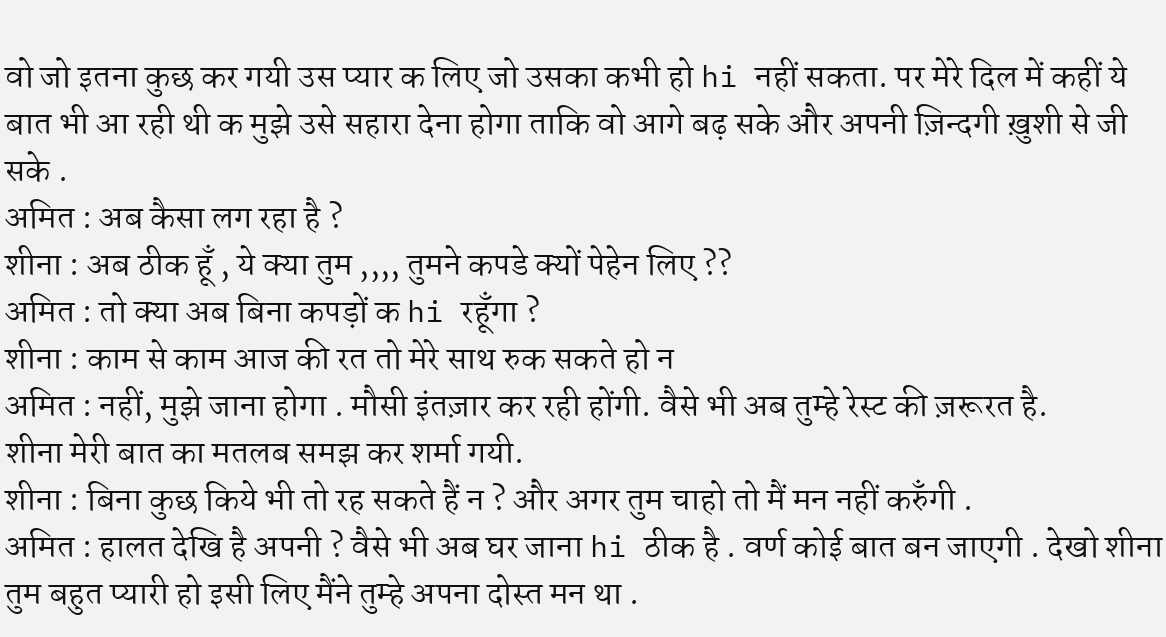वो जो इतना कुछ कर गयी उस प्यार क लिए जो उसका कभी हो hi नहीं सकता. पर मेरे दिल में कहीं ये बात भी आ रही थी क मुझे उसे सहारा देना होगा ताकि वो आगे बढ़ सके और अपनी ज़िन्दगी ख़ुशी से जी सके .
अमित : अब कैसा लग रहा है ?
शीना : अब ठीक हूँ , ये क्या तुम ,,,, तुमने कपडे क्यों पेहेन लिए ??
अमित : तो क्या अब बिना कपड़ों क hi रहूँगा ?
शीना : काम से काम आज की रत तो मेरे साथ रुक सकते हो न
अमित : नहीं, मुझे जाना होगा . मौसी इंतज़ार कर रही होंगी. वैसे भी अब तुम्हे रेस्ट की ज़रूरत है.
शीना मेरी बात का मतलब समझ कर शर्मा गयी.
शीना : बिना कुछ किये भी तो रह सकते हैं न ? और अगर तुम चाहो तो मैं मन नहीं करुँगी .
अमित : हालत देखि है अपनी ? वैसे भी अब घर जाना hi ठीक है . वर्ण कोई बात बन जाएगी . देखो शीना तुम बहुत प्यारी हो इसी लिए मैंने तुम्हे अपना दोस्त मन था .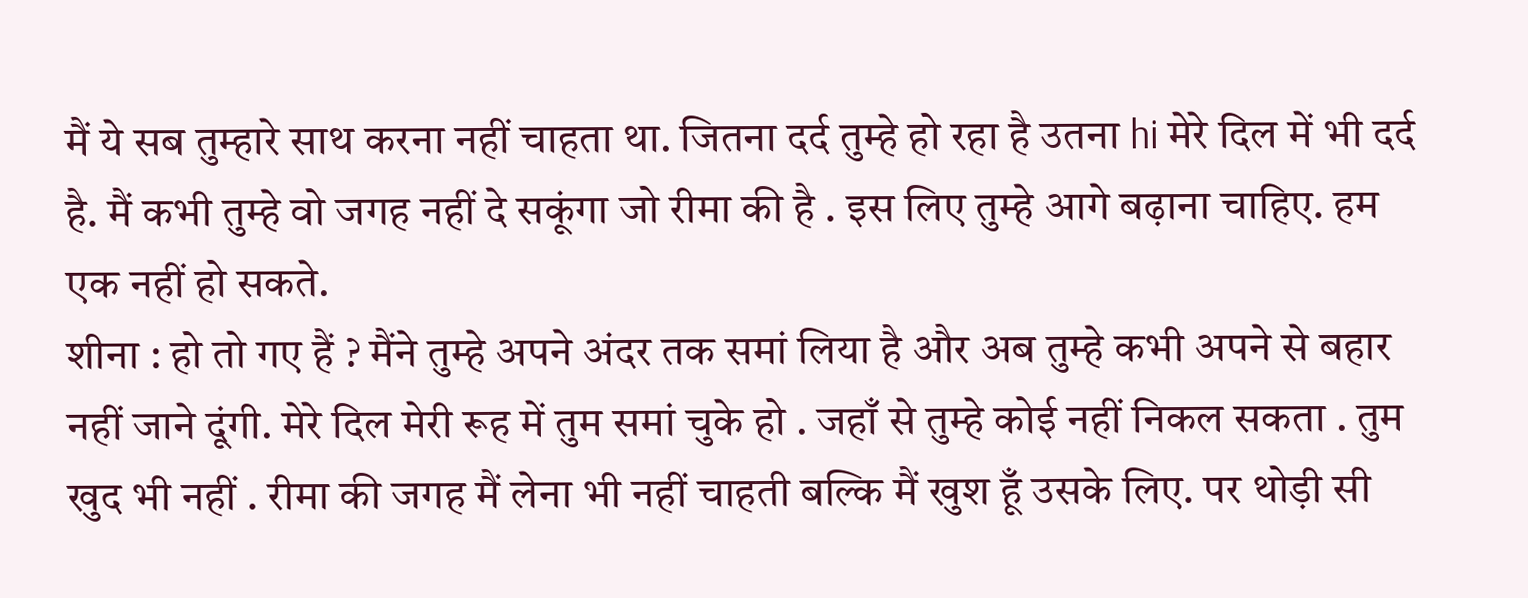मैं ये सब तुम्हारे साथ करना नहीं चाहता था. जितना दर्द तुम्हे हो रहा है उतना hi मेरे दिल में भी दर्द है. मैं कभी तुम्हे वो जगह नहीं दे सकूंगा जो रीमा की है . इस लिए तुम्हे आगे बढ़ाना चाहिए. हम एक नहीं हो सकते.
शीना : हो तो गए हैं ? मैंने तुम्हे अपने अंदर तक समां लिया है और अब तुम्हे कभी अपने से बहार नहीं जाने दूंगी. मेरे दिल मेरी रूह में तुम समां चुके हो . जहाँ से तुम्हे कोई नहीं निकल सकता . तुम खुद भी नहीं . रीमा की जगह मैं लेना भी नहीं चाहती बल्कि मैं खुश हूँ उसके लिए. पर थोड़ी सी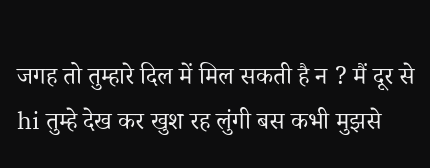जगह तो तुम्हारे दिल में मिल सकती है न ? मैं दूर से hi तुम्हे देख कर खुश रह लुंगी बस कभी मुझसे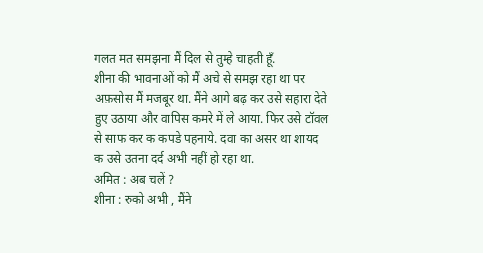गलत मत समझना मैं दिल से तुम्हे चाहती हूँ.
शीना की भावनाओं को मैं अचे से समझ रहा था पर अफ़सोस मैं मजबूर था. मैंने आगे बढ़ कर उसे सहारा देते हुए उठाया और वापिस कमरे में ले आया. फिर उसे टॉवल से साफ कर क कपडे पहनाये. दवा का असर था शायद क उसे उतना दर्द अभी नहीं हो रहा था.
अमित : अब चलें ?
शीना : रुको अभी , मैंने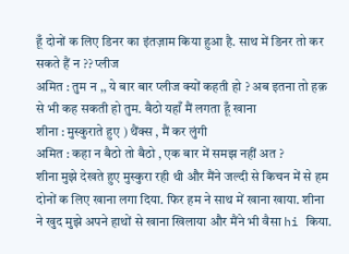हूँ दोनों क लिए डिनर का इंतज़ाम किया हुआ है. साथ में डिनर तो कर सकते हैं न ?? प्लीज
अमित : तुम न ,, ये बार बार प्लीज क्यों कहती हो ? अब इतना तो हक़ से भी कह सकती हो तुम. बैठो यहाँ मैं लगता हूँ खाना
शीना : मुस्कुराते हुए ) थैंक्स , मैं कर लुंगी
अमित : कहा न बैठो तो बैठो , एक बार में समझ नहीं अत ?
शीना मुझे देखते हुए मुस्कुरा रही थी और मैंने जल्दी से किचन में से हम दोनों क लिए खाना लगा दिया. फिर हम ने साथ में खाना खाया. शीना ने खुद मुझे अपने हाथों से खाना खिलाया और मैंने भी वैसा hi किया.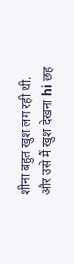शीना बहुत खुश लग रही थी. और उसे मैं खुश देखना hi छह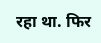रहा था. फिर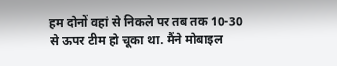हम दोनों वहां से निकले पर तब तक 10-30 से ऊपर टीम हो चूका था. मैंने मोबाइल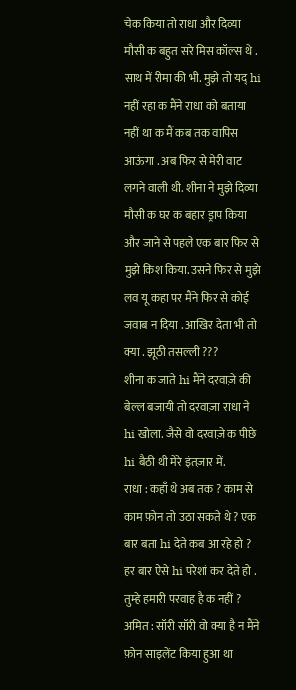चेक किया तो राधा और दिव्या मौसी क बहुत सरे मिस कॉल्स थे . साथ में रीमा की भी. मुझे तो यद् hi नहीं रहा क मैंने राधा को बताया नहीं था क मैं कब तक वापिस आऊंगा . अब फिर से मेरी वाट लगने वाली थी. शीना ने मुझे दिव्या मौसी क घर क बहार ड्राप किया और जाने से पहले एक बार फिर से मुझे किश किया. उसने फिर से मुझे लव यू कहा पर मैंने फिर से कोई जवाब न दिया . आखिर देता भी तो क्या . झूठी तसल्ली ???
शीना क जाते hi मैंने दरवाज़े की बेल्ल बजायी तो दरवाज़ा राधा ने hi खोला. जैसे वो दरवाज़े क पीछे hi बैठी थी मेरे इंतज़ार में.
राधा : कहाँ थे अब तक ? काम से काम फ़ोन तो उठा सकते थे ? एक बार बता hi देते कब आ रहे हो ? हर बार ऐसे hi परेशां कर देते हो . तुम्हे हमारी परवाह है क नहीं ?
अमित : सॉरी सॉरी वो क्या है न मैंने फ़ोन साइलेंट किया हुआ था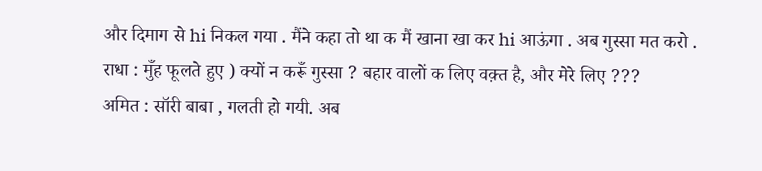और दिमाग से hi निकल गया . मैंने कहा तो था क मैं खाना खा कर hi आऊंगा . अब गुस्सा मत करो .
राधा : मुँह फूलते हुए ) क्यों न करूँ गुस्सा ? बहार वालों क लिए वक़्त है, और मेरे लिए ???
अमित : सॉरी बाबा , गलती हो गयी. अब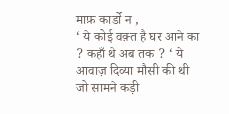माफ़ कार्डो न ,
‘ ये कोई वक़्त है घर आने का ? कहाँ थे अब तक ? ‘ ये आवाज़ दिव्या मौसी की थी जो सामने कड़ी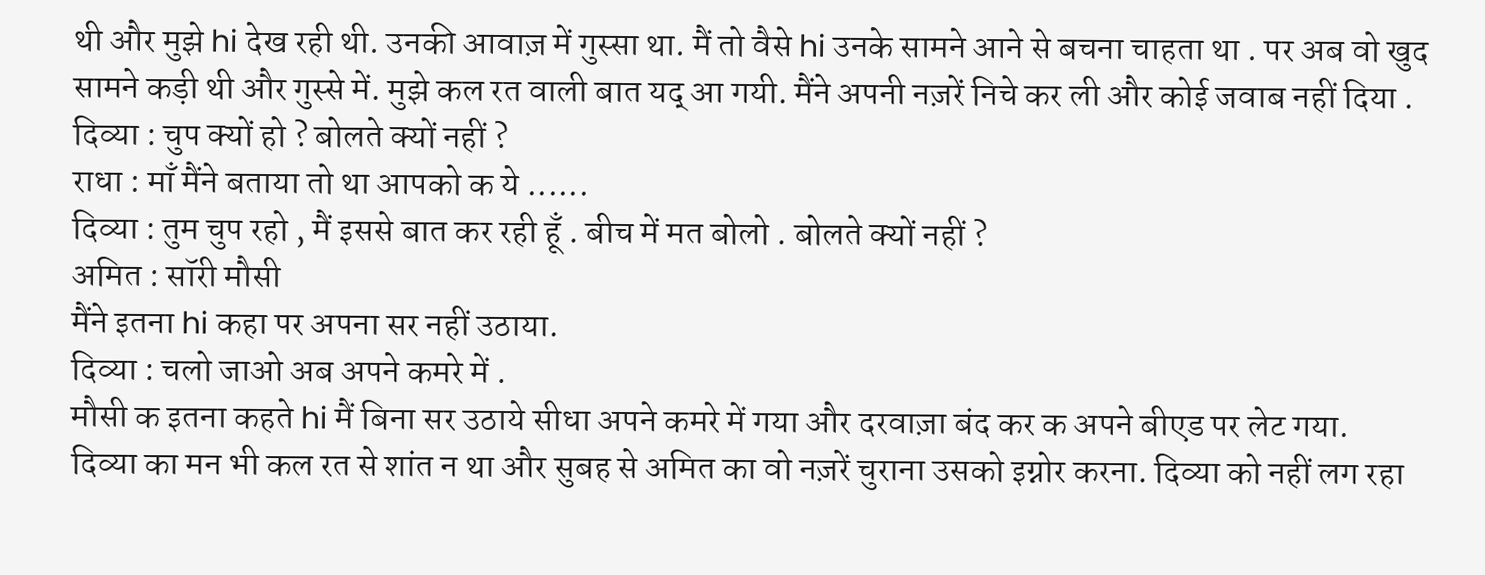थी और मुझे hi देख रही थी. उनकी आवाज़ में गुस्सा था. मैं तो वैसे hi उनके सामने आने से बचना चाहता था . पर अब वो खुद सामने कड़ी थी और गुस्से में. मुझे कल रत वाली बात यद् आ गयी. मैंने अपनी नज़रें निचे कर ली और कोई जवाब नहीं दिया .
दिव्या : चुप क्यों हो ? बोलते क्यों नहीं ?
राधा : माँ मैंने बताया तो था आपको क ये ......
दिव्या : तुम चुप रहो , मैं इससे बात कर रही हूँ . बीच में मत बोलो . बोलते क्यों नहीं ?
अमित : सॉरी मौसी
मैंने इतना hi कहा पर अपना सर नहीं उठाया.
दिव्या : चलो जाओ अब अपने कमरे में .
मौसी क इतना कहते hi मैं बिना सर उठाये सीधा अपने कमरे में गया और दरवाज़ा बंद कर क अपने बीएड पर लेट गया.
दिव्या का मन भी कल रत से शांत न था और सुबह से अमित का वो नज़रें चुराना उसको इग्नोर करना. दिव्या को नहीं लग रहा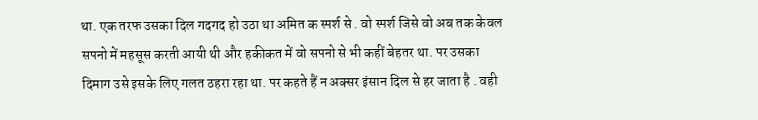था. एक तरफ उसका दिल गदगद हो उठा था अमित क स्पर्श से . वो स्पर्श जिसे वो अब तक केवल सपनो में महसूस करती आयी थी और हकीकत में वो सपनो से भी कहीं बेहतर था. पर उसका दिमाग उसे इसके लिए गलत ठहरा रहा था. पर कहते हैं न अक्सर इंसान दिल से हर जाता है . वही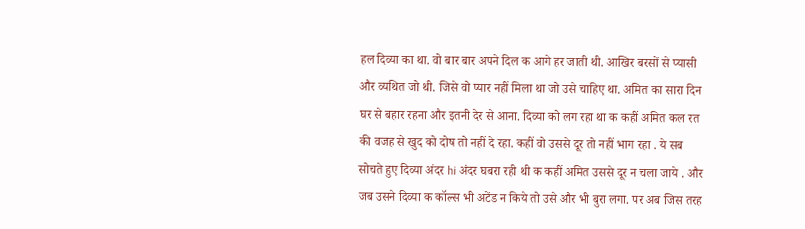हल दिव्या का था. वो बार बार अपने दिल क आगे हर जाती थी. आखिर बरसों से प्यासी और व्यथित जो थी. जिसे वो प्यार नहीं मिला था जो उसे चाहिए था. अमित का सारा दिन घर से बहार रहना और इतनी देर से आना. दिव्या को लग रहा था क कहीं अमित कल रत की वजह से खुद को दोष तो नहीं दे रहा. कहीं वो उससे दूर तो नहीं भाग रहा . ये सब सोचते हुए दिव्या अंदर hi अंदर घबरा रही थी क कहीं अमित उससे दूर न चला जाये . और जब उसने दिव्या क कॉल्स भी अटेंड न किये तो उसे और भी बुरा लगा. पर अब जिस तरह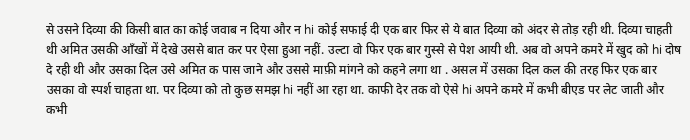से उसने दिव्या की किसी बात का कोई जवाब न दिया और न hi कोई सफाई दी एक बार फिर से ये बात दिव्या को अंदर से तोड़ रही थी. दिव्या चाहती थी अमित उसकी आँखों में देखे उससे बात कर पर ऐसा हुआ नहीं. उल्टा वो फिर एक बार गुस्से से पेश आयी थी. अब वो अपने कमरे में खुद को hi दोष दे रही थी और उसका दिल उसे अमित क पास जाने और उससे माफ़ी मांगने को कहने लगा था . असल में उसका दिल कल की तरह फिर एक बार उसका वो स्पर्श चाहता था. पर दिव्या को तो कुछ समझ hi नहीं आ रहा था. काफी देर तक वो ऐसे hi अपने कमरे में कभी बीएड पर लेट जाती और कभी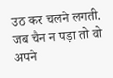उठ कर चलने लगती. जब चैन न पड़ा तो वो अपने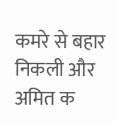कमरे से बहार निकली और अमित क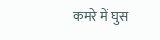कमरे में घुस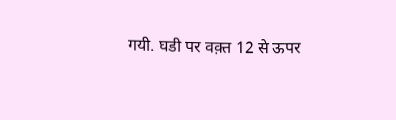गयी. घडी पर वक़्त 12 से ऊपर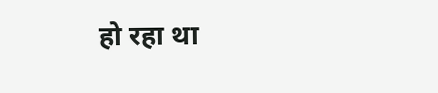हो रहा था